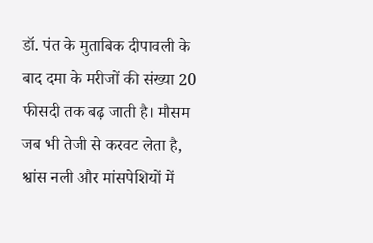डॉ. पंत के मुताबिक दीपावली के बाद दमा के मरीजों की संख्या 20 फीसदी तक बढ़ जाती है। मौसम जब भी तेजी से करवट लेता है, श्वांस नली और मांसपेशियों में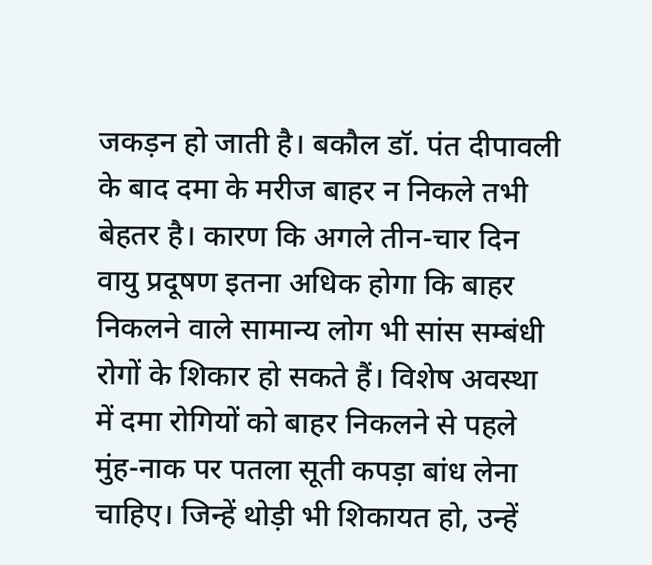जकड़न हो जाती है। बकौल डॉ. पंत दीपावली के बाद दमा के मरीज बाहर न निकले तभी बेहतर है। कारण कि अगले तीन-चार दिन वायु प्रदूषण इतना अधिक होगा कि बाहर निकलने वाले सामान्य लोग भी सांस सम्बंधी रोगों के शिकार हो सकते हैं। विशेष अवस्था में दमा रोगियों को बाहर निकलने से पहले मुंह-नाक पर पतला सूती कपड़ा बांध लेना चाहिए। जिन्हें थोड़ी भी शिकायत हो, उन्हें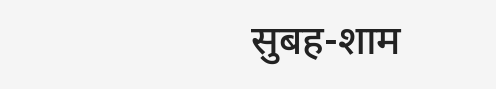सुबह-शाम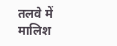तलवे में मालिश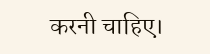करनी चाहिए।